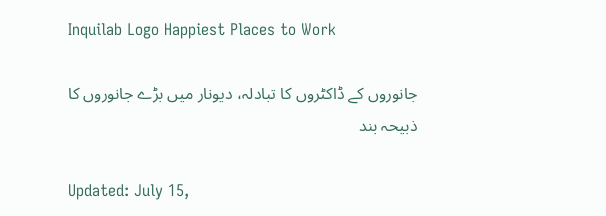Inquilab Logo Happiest Places to Work

جانوروں کے ڈاکٹروں کا تبادلہ، دیونار میں بڑے جانوروں کا ذبیحہ بند

Updated: July 15,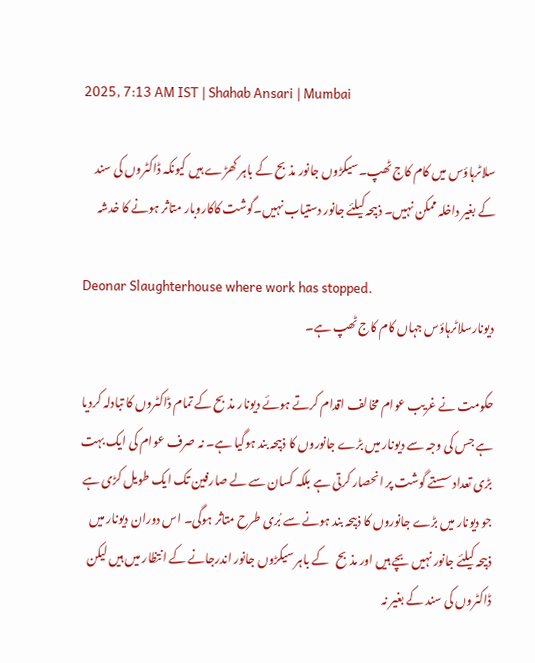2025, 7:13 AM IST | Shahab Ansari | Mumbai

سلاٹرہاؤس میں کام کاج ٹھپ۔سیکڑوں جانور مذبح کے باہر کھڑے ہیں کیونکہ ڈاکٹروں کی سند کے بغیر داخلہ ممکن نہیں۔ ذبیحہ کیلئے جانور دستیاب نہیں۔گوشت کاکاروبار متاثر ہونے کا خدشہ

Deonar Slaughterhouse where work has stopped.
دیونارسلاٹرہاؤس جہاں کام کاج ٹھپ ہے۔

حکومت نے غریب عوام مخالف اقدام کرتے ہوئے دیونار مذبح کے تمام ڈاکٹروں کا تبادلہ کردیا ہے جس کی وجہ سے دیونار میں بڑے جانوروں کا ذبیحہ بند ہوگیا ہے۔ نہ صرف عوام کی ایک بہت بڑی تعداد سستے گوشت پر انحصار کرتی ہے بلکہ کسان سے لے صارفین تک ایک طویل کڑی ہے جو دیونار میں بڑے جانوروں کا ذبیحہ بند ہونے سے بُری طرح متاثر ہوگی۔ اس دوران دیونار میں ذبیحہ کیلئے جانور نہیں بچے ہیں اور مذبح   کے باہر سیکڑوں جانور اندرجانے کے انتظار میں ہیں لیکن ڈاکٹروں کی سند کے بغیر نہ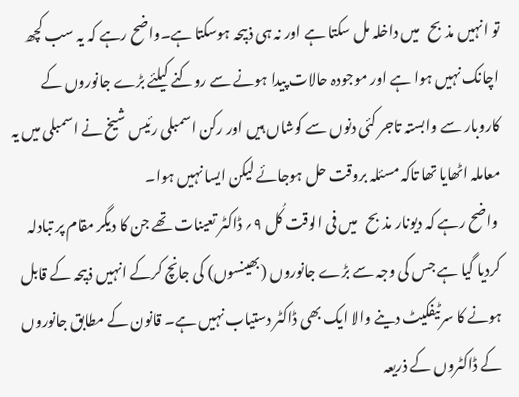تو انہیں مذبح   میں داخلہ مل سکتا ہے اور نہ ہی ذبیحہ ہوسکتا ہے۔واضح رہے کہ یہ سب کچھ اچانک نہیں ہوا ہے اور موجودہ حالات پیدا ہونے سے روکنے کیلئے بڑے جانوروں کے کاروبار سے وابستہ تاجر کئی دنوں سے کوشاں ہیں اور رکن اسمبلی رئیس شیخ نے اسمبلی میں یہ معاملہ اٹھایا تھا تاکہ مسئلہ بروقت حل ہوجائے لیکن ایسا نہیں ہوا۔
 واضح رہے کہ دیونار مذبح   میں فی الوقت کُل ۹؍ ڈاکٹر تعینات تھے جن کا دیگر مقام پر تبادلہ کردیا گیا ہے جس کی وجہ سے بڑے جانوروں (بھینسوں) کی جانچ کرکے انہیں ذبیحہ کے قابل ہونے کا سرٹیفکیٹ دینے والا ایک بھی ڈاکٹر دستیاب نہیں ہے۔ قانون کے مطابق جانوروں کے ڈاکٹروں کے ذریعہ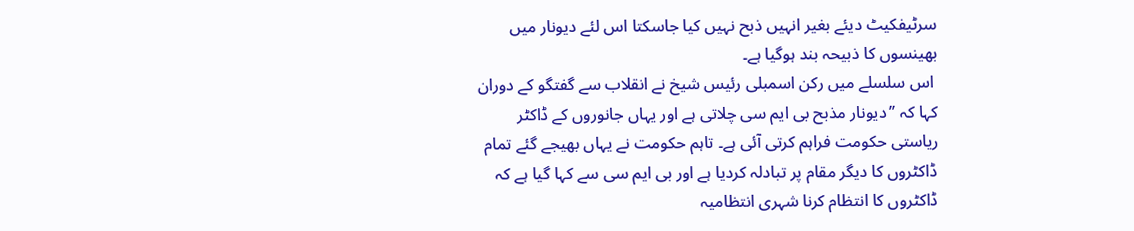سرٹیفکیٹ دیئے بغیر انہیں ذبح نہیں کیا جاسکتا اس لئے دیونار میں بھینسوں کا ذبیحہ بند ہوگیا ہے۔
 اس سلسلے میں رکن اسمبلی رئیس شیخ نے انقلاب سے گفتگو کے دوران کہا کہ ’’دیونار مذبح بی ایم سی چلاتی ہے اور یہاں جانوروں کے ڈاکٹر ریاستی حکومت فراہم کرتی آئی ہے۔ تاہم حکومت نے یہاں بھیجے گئے تمام ڈاکٹروں کا دیگر مقام پر تبادلہ کردیا ہے اور بی ایم سی سے کہا گیا ہے کہ ڈاکٹروں کا انتظام کرنا شہری انتظامیہ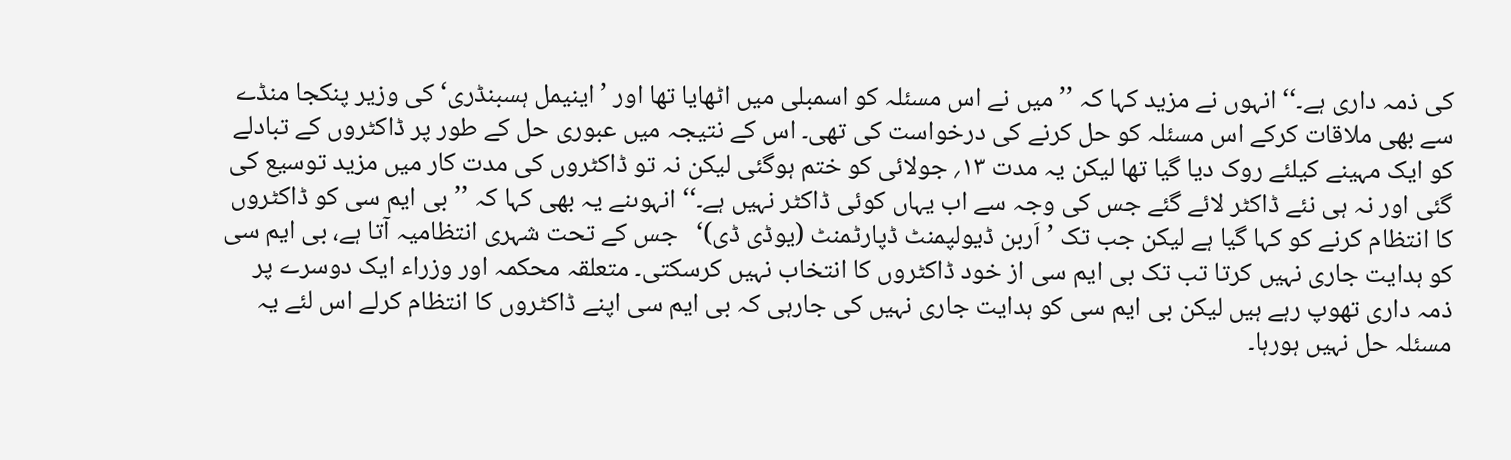کی ذمہ داری ہے۔‘‘ انہوں نے مزید کہا کہ ’’میں نے اس مسئلہ کو اسمبلی میں اٹھایا تھا اور ’اینیمل ہسبنڈری‘ کی وزیر پنکجا منڈے سے بھی ملاقات کرکے اس مسئلہ کو حل کرنے کی درخواست کی تھی۔ اس کے نتیجہ میں عبوری حل کے طور پر ڈاکٹروں کے تبادلے کو ایک مہینے کیلئے روک دیا گیا تھا لیکن یہ مدت ۱۳؍ جولائی کو ختم ہوگئی لیکن نہ تو ڈاکٹروں کی مدت کار میں مزید توسیع کی گئی اور نہ ہی نئے ڈاکٹر لائے گئے جس کی وجہ سے اب یہاں کوئی ڈاکٹر نہیں ہے۔‘‘ انہوںنے یہ بھی کہا کہ ’’بی ایم سی کو ڈاکٹروں کا انتظام کرنے کو کہا گیا ہے لیکن جب تک ’اَربن ڈیولپمنٹ ڈپارٹمنٹ (یوڈی ڈی)‘   جس کے تحت شہری انتظامیہ آتا ہے، بی ایم سی کو ہدایت جاری نہیں کرتا تب تک بی ایم سی از خود ڈاکٹروں کا انتخاب نہیں کرسکتی۔ متعلقہ محکمہ اور وزراء ایک دوسرے پر ذمہ داری تھوپ رہے ہیں لیکن بی ایم سی کو ہدایت جاری نہیں کی جارہی کہ بی ایم سی اپنے ڈاکٹروں کا انتظام کرلے اس لئے یہ مسئلہ حل نہیں ہورہا۔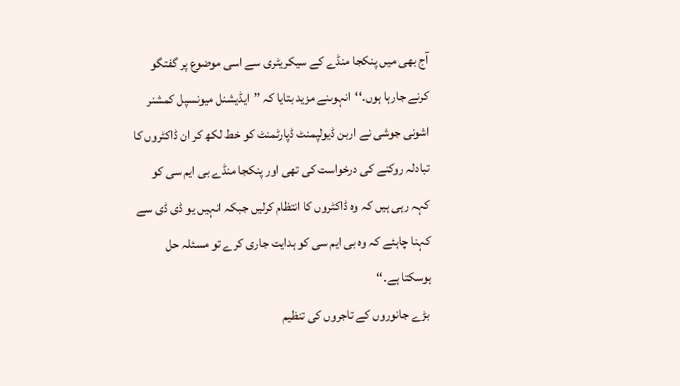آج بھی میں پنکجا منڈے کے سیکریٹری سے اسی موضوع پر گفتگو کرنے جارہا ہوں۔‘‘انہوںنے مزید بتایا کہ ’’ایڈیشنل میونسپل کمشنر اشونی جوشی نے اربن ڈیولپمنٹ ڈپارٹمنٹ کو خط لکھ کر ان ڈاکٹروں کا تبادلہ روکنے کی درخواست کی تھی اور پنکجا منڈے بی ایم سی کو کہہ رہی ہیں کہ وہ ڈاکٹروں کا انتظام کرلیں جبکہ انہیں یو ڈی ڈی سے کہنا چاہئے کہ وہ بی ایم سی کو ہدایت جاری کرے تو مسئلہ حل ہوسکتا ہے۔‘‘
 بڑے جانوروں کے تاجروں کی تنظیم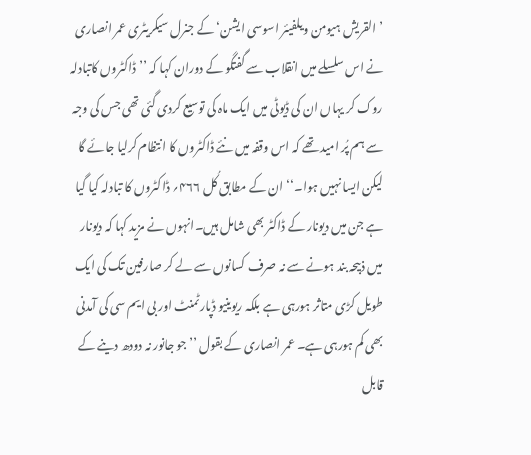’القریش ہیومن ویلفیئر اسوسی ایشن‘ کے جنرل سیکریٹری عمر انصاری نے اس سلسلے میں انقلاب سے گفتگو کے دوران کہا کہ ’’ڈاکٹروں کاتبادلہ روک کر یہاں ان کی ڈیوٹی میں ایک ماہ کی توسیع کردی گئی تھی جس کی وجہ سے ہم پُر امید تھے کہ اس وقفہ میں نئے ڈاکٹروں کا انتظام کرلیا جائے گا لیکن ایسا نہیں ہوا۔‘‘ ان کے مطابق کُل ۴۶۶؍ ڈاکٹروں کا تبادلہ کیا گیا ہے جن میں دیونار کے ڈاکٹر بھی شامل ہیں۔انہوں نے مزید کہا کہ دیونار میں ذبیحہ بند ہونے سے نہ صرف کسانوں سے لے کر صارفین تک کی ایک طویل کڑی متاثر ہورہی ہے بلکہ ریوینیو ڈپارٹمنٹ اور بی ایم سی کی آمدنی بھی کم ہورہی ہے۔ عمر انصاری کے بقول ’’جو جانور نہ دودھ دینے کے قابل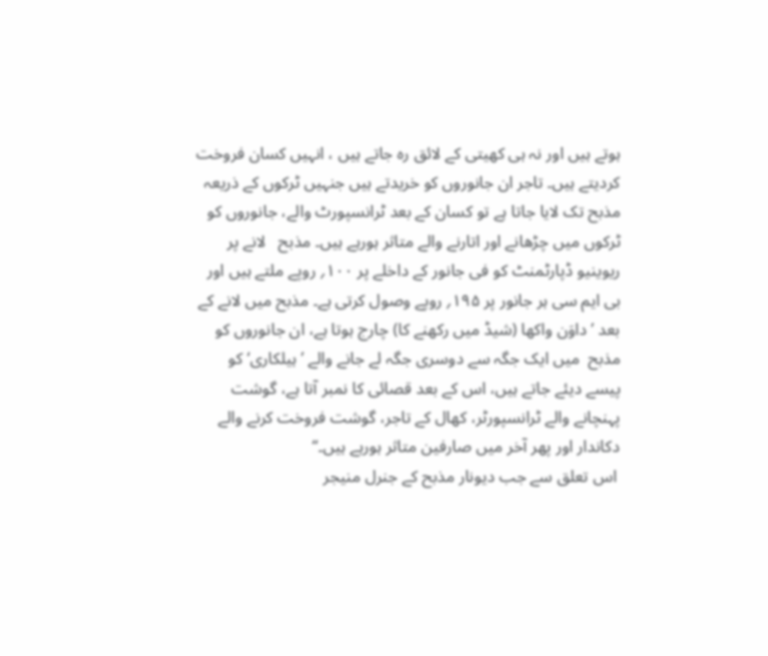ہوتے ہیں اور نہ ہی کھیتی کے لائق رہ جاتے ہیں ، انہیں کسان فروخت کردیتے ہیں۔ تاجر ان جانوروں کو خریدتے ہیں جنہیں ٹرکوں کے ذریعہ مذبح تک لایا جاتا ہے تو کسان کے بعد ٹرانسپورٹ والے، جانوروں کو ٹرکوں میں چڑھانے اور اتارنے والے متاثر ہورہے ہیں۔ مذبح   لانے پر ریوینیو ڈپارٹمنٹ کو فی جانور کے داخلے پر ۱۰۰؍ روپے ملتے ہیں اور بی ایم سی ہر جانور پر ۱۹۵؍ روپے وصول کرتی ہے۔ مذبح میں لانے کے بعد ’داوَن واکھا (شیڈ میں رکھنے کا) چارج ہوتا ہے، ان جانوروں کو مذبح  میں ایک جگہ سے دوسری جگہ لے جانے والے ’ہیلکاری‘ کو پیسے دیئے جاتے ہیں، اس کے بعد قصائی کا نمبر آتا ہے، گوشت پہنچانے والے ٹرانسپورٹر، کھال کے تاجر، گوشت فروخت کرنے والے دکاندار اور پھر آخر میں صارفین متاثر ہورہے ہیں۔‘‘
 اس تعلق سے جب دیونار مذبح کے جنرل منیجر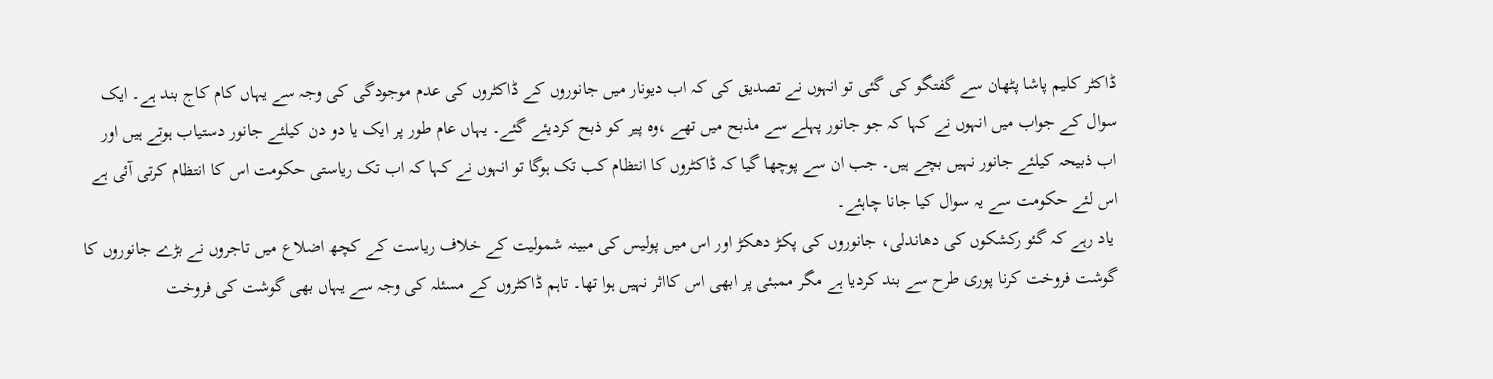ڈاکٹر کلیم پاشا پٹھان سے گفتگو کی گئی تو انہوں نے تصدیق کی کہ اب دیونار میں جانوروں کے ڈاکٹروں کی عدم موجودگی کی وجہ سے یہاں کام کاج بند ہے۔ ایک سوال کے جواب میں انہوں نے کہا کہ جو جانور پہلے سے مذبح میں تھے ،وہ پیر کو ذبح کردیئے گئے۔ یہاں عام طور پر ایک یا دو دن کیلئے جانور دستیاب ہوتے ہیں اور اب ذبیحہ کیلئے جانور نہیں بچے ہیں۔ جب ان سے پوچھا گیا کہ ڈاکٹروں کا انتظام کب تک ہوگا تو انہوں نے کہا کہ اب تک ریاستی حکومت اس کا انتظام کرتی آئی ہے اس لئے حکومت سے یہ سوال کیا جانا چاہئے۔
 یاد رہے کہ گئو رکشکوں کی دھاندلی، جانوروں کی پکڑ دھکڑ اور اس میں پولیس کی مبینہ شمولیت کے خلاف ریاست کے کچھ اضلاع میں تاجروں نے بڑے جانوروں کا گوشت فروخت کرنا پوری طرح سے بند کردیا ہے مگر ممبئی پر ابھی اس کااثر نہیں ہوا تھا۔ تاہم ڈاکٹروں کے مسئلہ کی وجہ سے یہاں بھی گوشت کی فروخت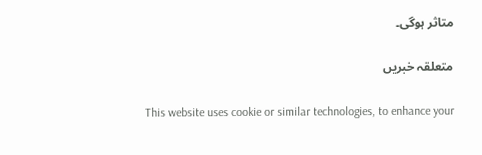متاثر ہوگی۔

متعلقہ خبریں

This website uses cookie or similar technologies, to enhance your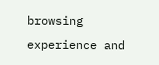browsing experience and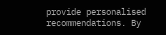provide personalised recommendations. By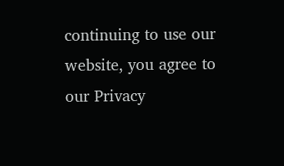continuing to use our website, you agree to our Privacy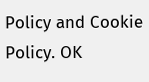Policy and Cookie Policy. OK